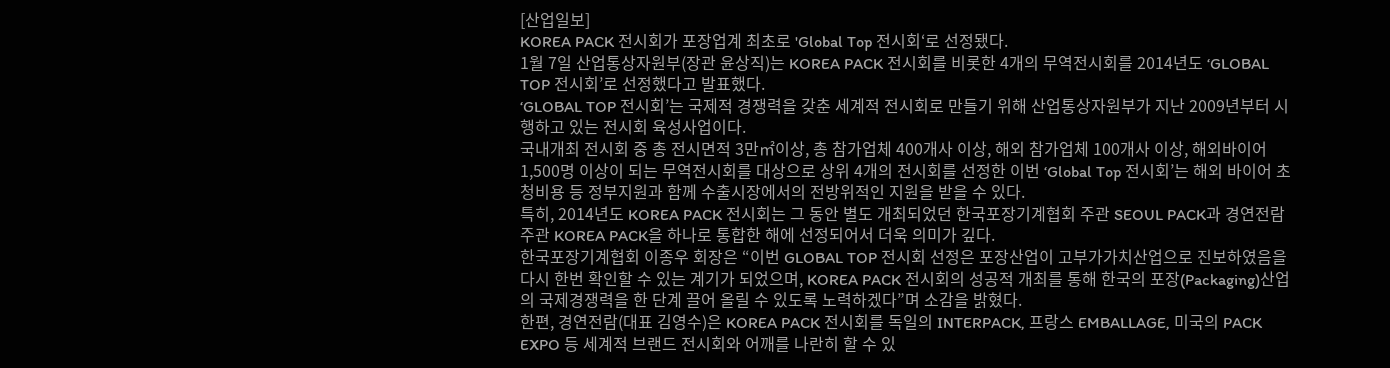[산업일보]
KOREA PACK 전시회가 포장업계 최초로 'Global Top 전시회‘로 선정됐다.
1월 7일 산업통상자원부(장관 윤상직)는 KOREA PACK 전시회를 비롯한 4개의 무역전시회를 2014년도 ‘GLOBAL TOP 전시회’로 선정했다고 발표했다.
‘GLOBAL TOP 전시회’는 국제적 경쟁력을 갖춘 세계적 전시회로 만들기 위해 산업통상자원부가 지난 2009년부터 시행하고 있는 전시회 육성사업이다.
국내개최 전시회 중 총 전시면적 3만㎡이상, 총 참가업체 400개사 이상, 해외 참가업체 100개사 이상, 해외바이어 1,500명 이상이 되는 무역전시회를 대상으로 상위 4개의 전시회를 선정한 이번 ‘Global Top 전시회’는 해외 바이어 초청비용 등 정부지원과 함께 수출시장에서의 전방위적인 지원을 받을 수 있다.
특히, 2014년도 KOREA PACK 전시회는 그 동안 별도 개최되었던 한국포장기계협회 주관 SEOUL PACK과 경연전람 주관 KOREA PACK을 하나로 통합한 해에 선정되어서 더욱 의미가 깊다.
한국포장기계협회 이종우 회장은 “이번 GLOBAL TOP 전시회 선정은 포장산업이 고부가가치산업으로 진보하였음을 다시 한번 확인할 수 있는 계기가 되었으며, KOREA PACK 전시회의 성공적 개최를 통해 한국의 포장(Packaging)산업의 국제경쟁력을 한 단계 끌어 올릴 수 있도록 노력하겠다”며 소감을 밝혔다.
한편, 경연전람(대표 김영수)은 KOREA PACK 전시회를 독일의 INTERPACK, 프랑스 EMBALLAGE, 미국의 PACK EXPO 등 세계적 브랜드 전시회와 어깨를 나란히 할 수 있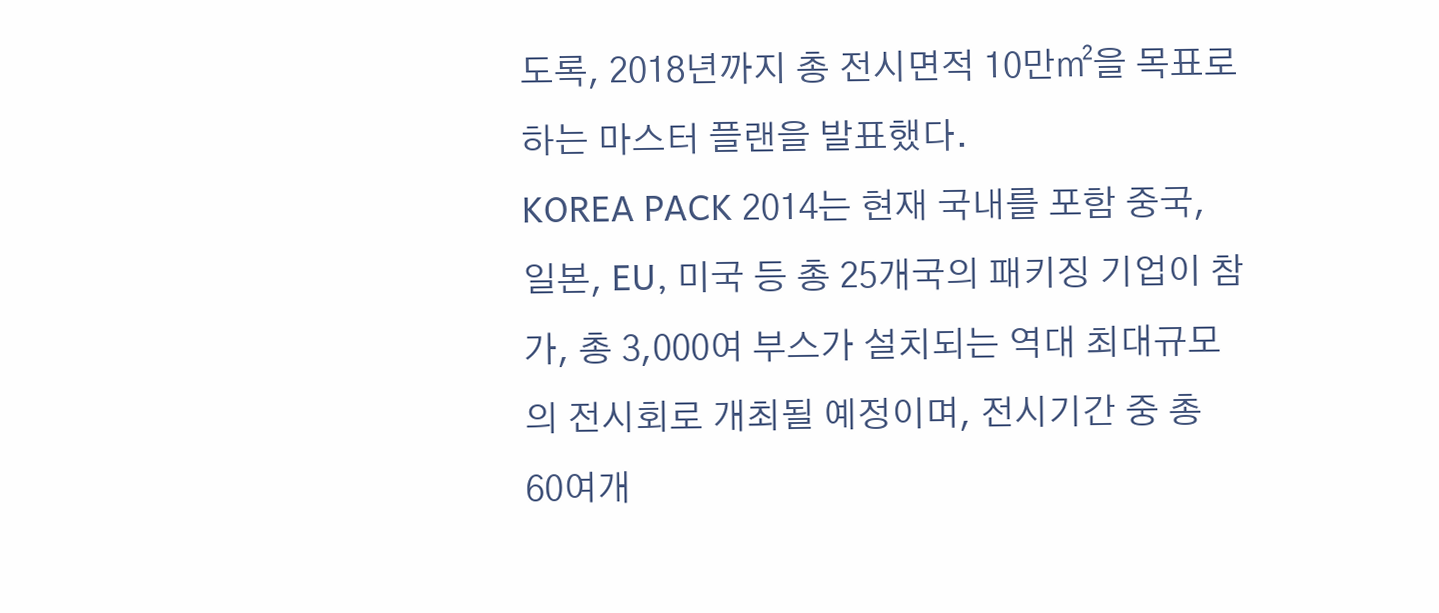도록, 2018년까지 총 전시면적 10만㎡을 목표로 하는 마스터 플랜을 발표했다.
KOREA PACK 2014는 현재 국내를 포함 중국, 일본, EU, 미국 등 총 25개국의 패키징 기업이 참가, 총 3,000여 부스가 설치되는 역대 최대규모의 전시회로 개최될 예정이며, 전시기간 중 총 60여개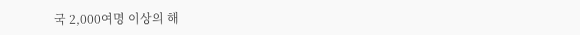국 2,000여명 이상의 해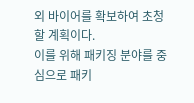외 바이어를 확보하여 초청할 계획이다.
이를 위해 패키징 분야를 중심으로 패키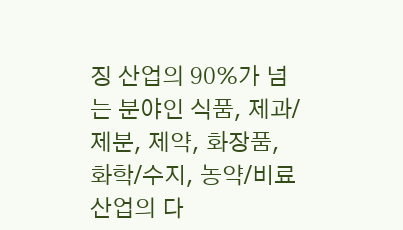징 산업의 90%가 넘는 분야인 식품, 제과/제분, 제약, 화장품, 화학/수지, 농약/비료산업의 다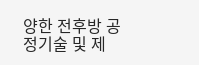양한 전후방 공정기술 및 제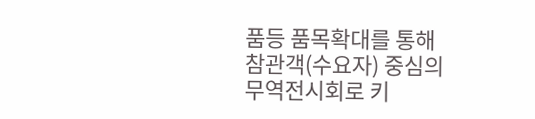품등 품목확대를 통해 참관객(수요자) 중심의 무역전시회로 키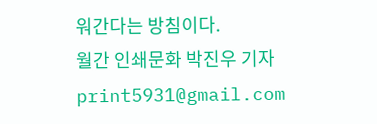워간다는 방침이다.
월간 인쇄문화 박진우 기자 print5931@gmail.com